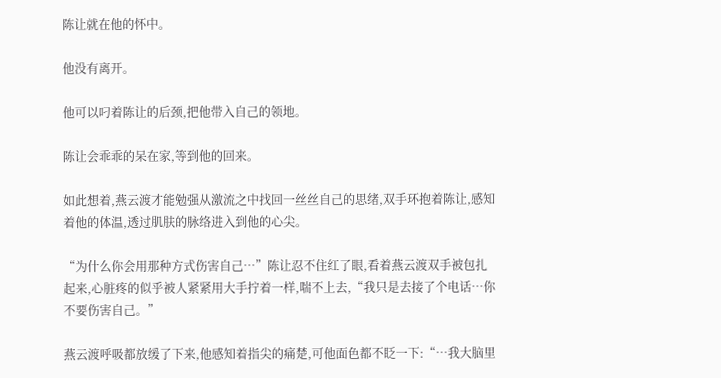陈让就在他的怀中。

他没有离开。

他可以叼着陈让的后颈,把他带入自己的领地。

陈让会乖乖的呆在家,等到他的回来。

如此想着,燕云渡才能勉强从激流之中找回一丝丝自己的思绪,双手环抱着陈让,感知着他的体温,透过肌肤的脉络进入到他的心尖。

“为什么你会用那种方式伤害自己…”陈让忍不住红了眼,看着燕云渡双手被包扎起来,心脏疼的似乎被人紧紧用大手拧着一样,喘不上去,“我只是去接了个电话…你不要伤害自己。”

燕云渡呼吸都放缓了下来,他感知着指尖的痛楚,可他面色都不眨一下:“…我大脑里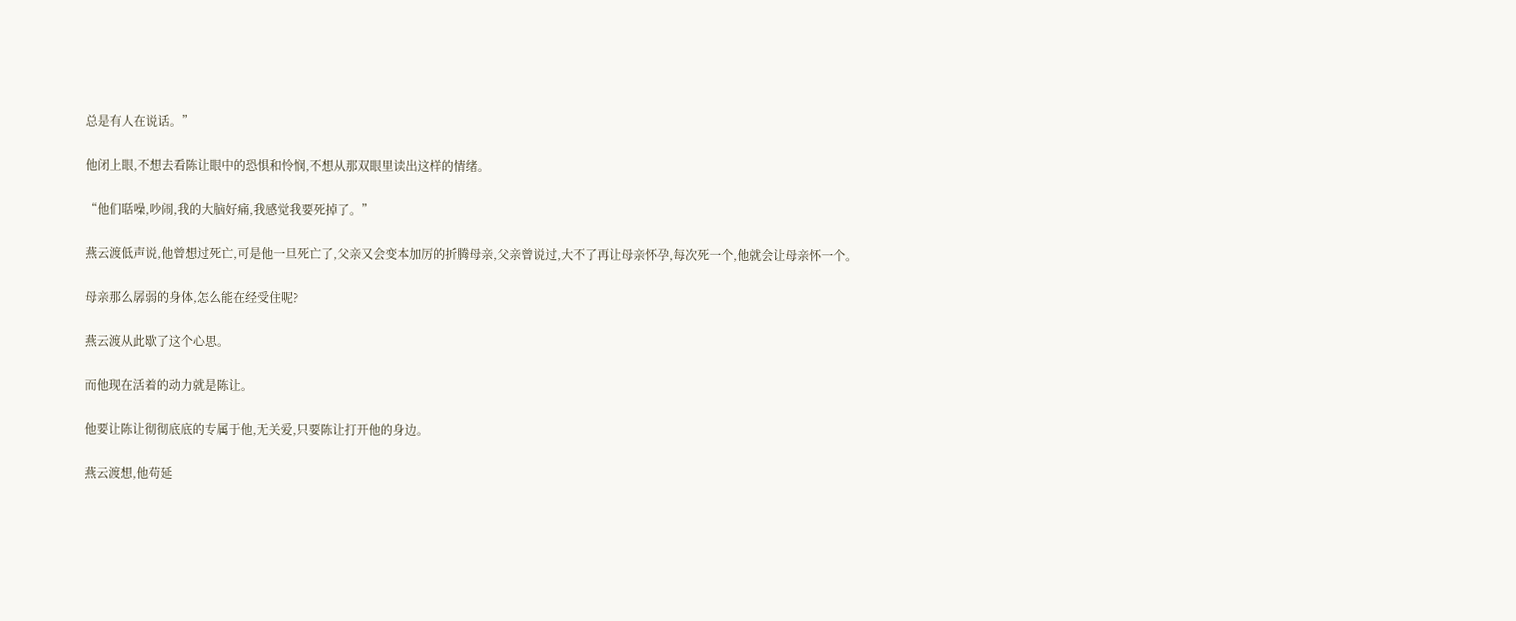总是有人在说话。”

他闭上眼,不想去看陈让眼中的恐惧和怜悯,不想从那双眼里读出这样的情绪。

“他们聒噪,吵闹,我的大脑好痛,我感觉我要死掉了。”

燕云渡低声说,他曾想过死亡,可是他一旦死亡了,父亲又会变本加厉的折腾母亲,父亲曾说过,大不了再让母亲怀孕,每次死一个,他就会让母亲怀一个。

母亲那么孱弱的身体,怎么能在经受住呢?

燕云渡从此歇了这个心思。

而他现在活着的动力就是陈让。

他要让陈让彻彻底底的专属于他,无关爱,只要陈让打开他的身边。

燕云渡想,他苟延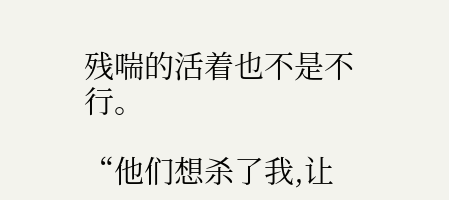残喘的活着也不是不行。

“他们想杀了我,让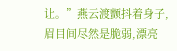让。”燕云渡颤抖着身子,眉目间尽然是脆弱,漂亮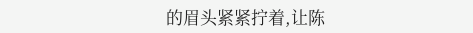的眉头紧紧拧着,让陈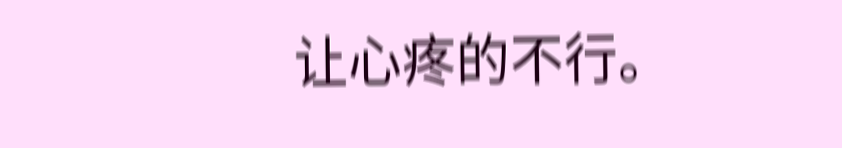让心疼的不行。